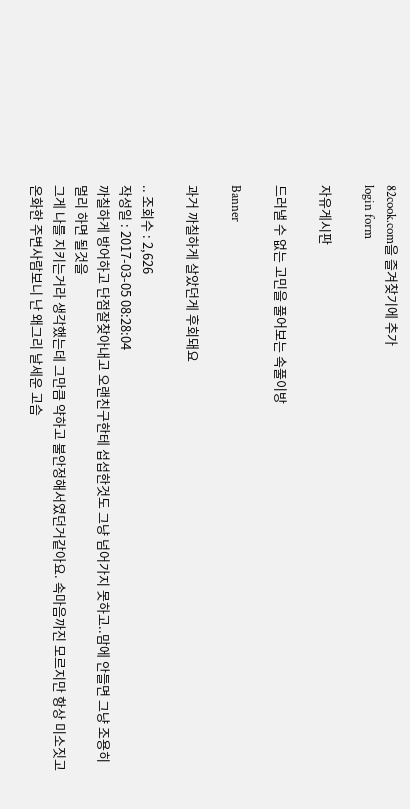82cook.com을 즐겨찾기에 추가
login form

자유게시판

드러낼 수 없는 고민을 풀어보는 속풀이방

Banner

과거 까칠하게 살았던게 후회돼요

.. 조회수 : 2,626
작성일 : 2017-03-05 08:28:04
까칠하게 방어하고 단점잘찾아내고 오랜친구한테 섭섭한것도 그냥 넘어가지 못하고..맘에 안들면 그냥 조용히 멀리 하면 될것을
그게 나를 지키는거라 생각했는데 그만큼 약하고 불안정해서였던거같아요. 속마음까진 모르지만 항상 미소짓고 온화한 주변사람보니 난 왜그리 날세운 고슴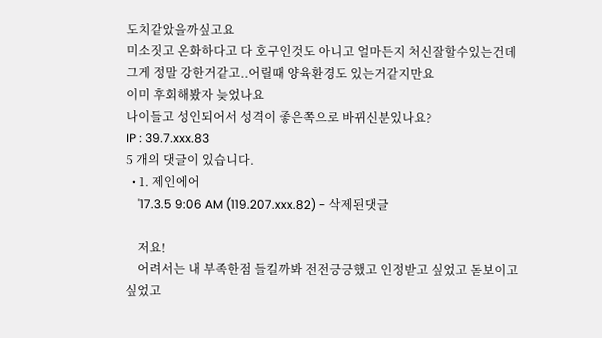도치같았을까싶고요
미소짓고 온화하다고 다 호구인것도 아니고 얼마든지 처신잘할수있는건데 그게 정말 강한거같고..어릴때 양육환경도 있는거같지만요
이미 후회해봤자 늦었나요
나이들고 성인되어서 성격이 좋은쪽으로 바뀌신분있나요?
IP : 39.7.xxx.83
5 개의 댓글이 있습니다.
  • 1. 제인에어
    '17.3.5 9:06 AM (119.207.xxx.82) - 삭제된댓글

    저요!
    어려서는 내 부족한점 들킬까봐 전전긍긍했고 인정받고 싶었고 돋보이고 싶었고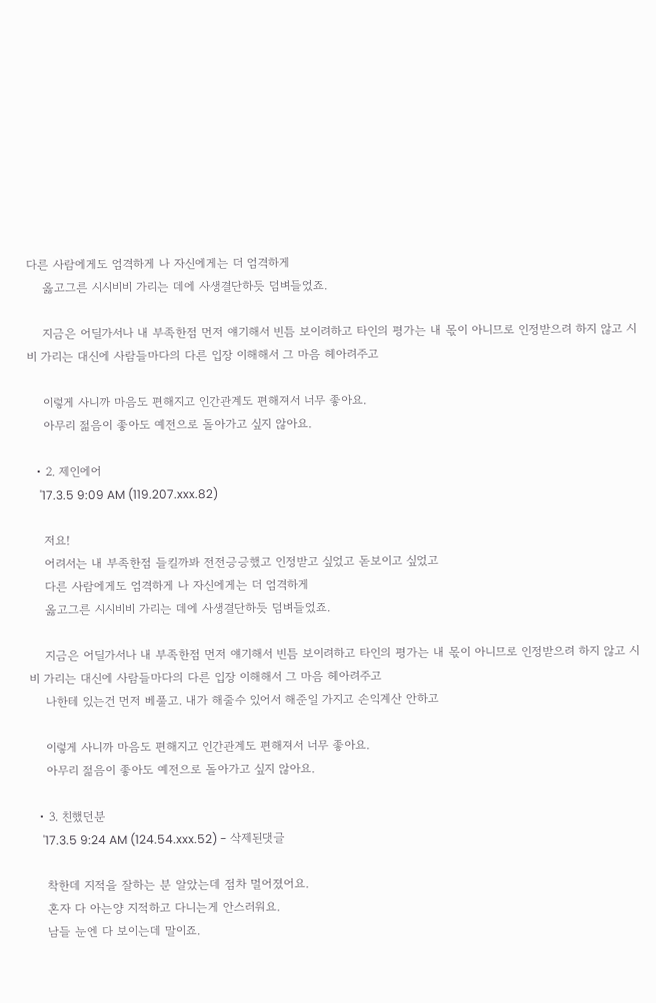다른 사람에게도 엄격하게 나 자신에게는 더 엄격하게
    옳고그른 시시비비 가리는 데에 사생결단하듯 덤벼들었죠.

    지금은 어딜가서나 내 부족한점 먼저 얘기해서 빈틈 보이려하고 타인의 평가는 내 몫이 아니므로 인정받으려 하지 않고 시비 가리는 대신에 사람들마다의 다른 입장 이해해서 그 마음 헤아려주고

    이렇게 사니까 마음도 편해지고 인간관계도 편해져서 너무 좋아요.
    아무리 젊음이 좋아도 예전으로 돌아가고 싶지 않아요.

  • 2. 제인에어
    '17.3.5 9:09 AM (119.207.xxx.82)

    저요!
    어려서는 내 부족한점 들킬까봐 전전긍긍했고 인정받고 싶었고 돋보이고 싶었고
    다른 사람에게도 엄격하게 나 자신에게는 더 엄격하게
    옳고그른 시시비비 가리는 데에 사생결단하듯 덤벼들었죠.

    지금은 어딜가서나 내 부족한점 먼저 얘기해서 빈틈 보이려하고 타인의 평가는 내 몫이 아니므로 인정받으려 하지 않고 시비 가리는 대신에 사람들마다의 다른 입장 이해해서 그 마음 헤아려주고
    나한테 있는건 먼저 베풀고. 내가 해줄수 있어서 해준일 가지고 손익계산 안하고

    이렇게 사니까 마음도 편해지고 인간관계도 편해져서 너무 좋아요.
    아무리 젊음이 좋아도 예전으로 돌아가고 싶지 않아요.

  • 3. 친했던분
    '17.3.5 9:24 AM (124.54.xxx.52) - 삭제된댓글

    착한데 지적을 잘하는 분 알았는데 점차 멀어졌어요.
    혼자 다 아는양 지적하고 다니는게 안스러워요.
    남들 눈엔 다 보이는데 말이죠.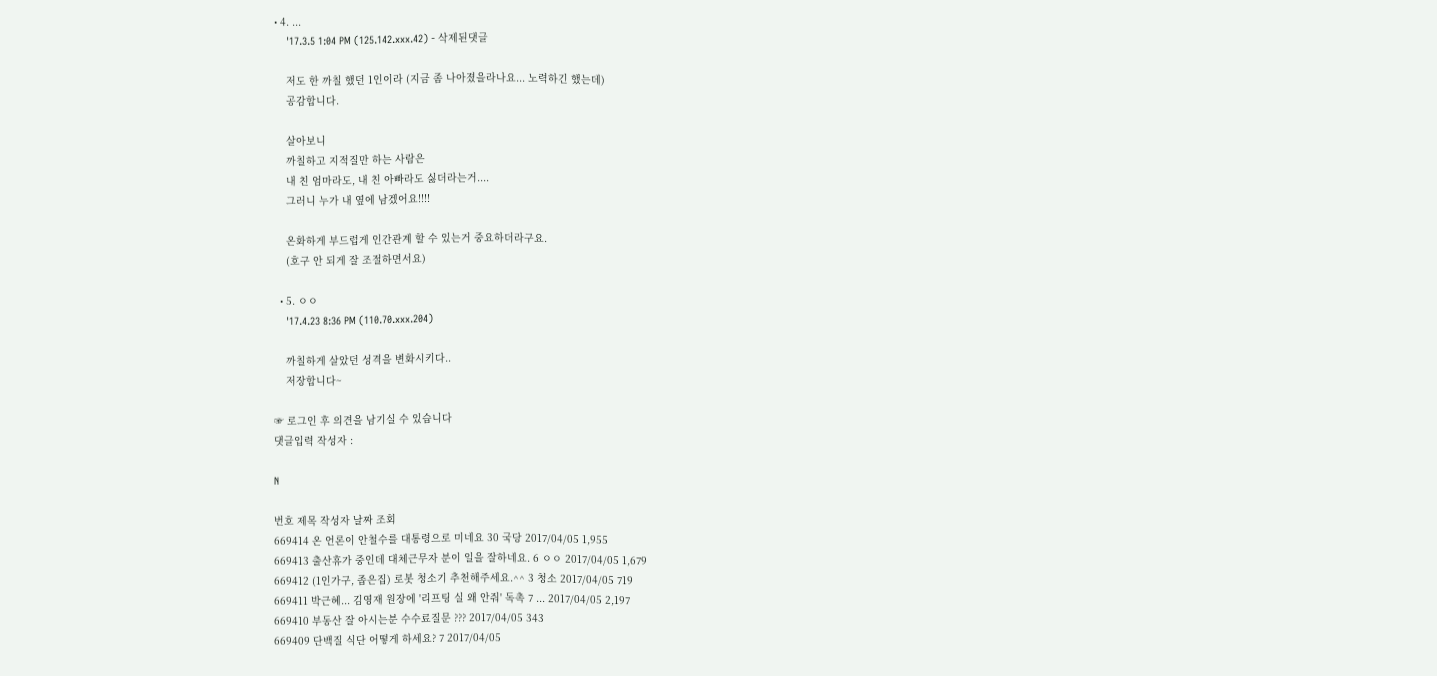• 4. ...
    '17.3.5 1:04 PM (125.142.xxx.42) - 삭제된댓글

    저도 한 까칠 했던 1인이라 (지금 좀 나아졌을라나요... 노력하긴 했는데)
    공감합니다.

    살아보니
    까칠하고 지적질만 하는 사람은
    내 친 엄마라도, 내 친 아빠라도 싫더라는거....
    그러니 누가 내 옆에 남겠어요!!!!

    온화하게 부드럽게 인간관계 할 수 있는거 중요하더라구요.
    (호구 안 되게 잘 조절하면서요)

  • 5. ㅇㅇ
    '17.4.23 8:36 PM (110.70.xxx.204)

    까칠하게 살았던 성격을 변화시키다..
    저장합니다~

☞ 로그인 후 의견을 남기실 수 있습니다
댓글입력 작성자 :

N

번호 제목 작성자 날짜 조회
669414 온 언론이 안철수를 대통령으로 미네요 30 국당 2017/04/05 1,955
669413 출산휴가 중인데 대체근무자 분이 일을 잘하네요. 6 ㅇㅇ 2017/04/05 1,679
669412 (1인가구, 좁은집) 로봇 청소기 추천해주세요.^^ 3 청소 2017/04/05 719
669411 박근혜... 김영재 원장에 '리프팅 실 왜 안줘' 독촉 7 ... 2017/04/05 2,197
669410 부동산 잘 아시는분 수수료질문 ??? 2017/04/05 343
669409 단백질 식단 어떻게 하세요? 7 2017/04/05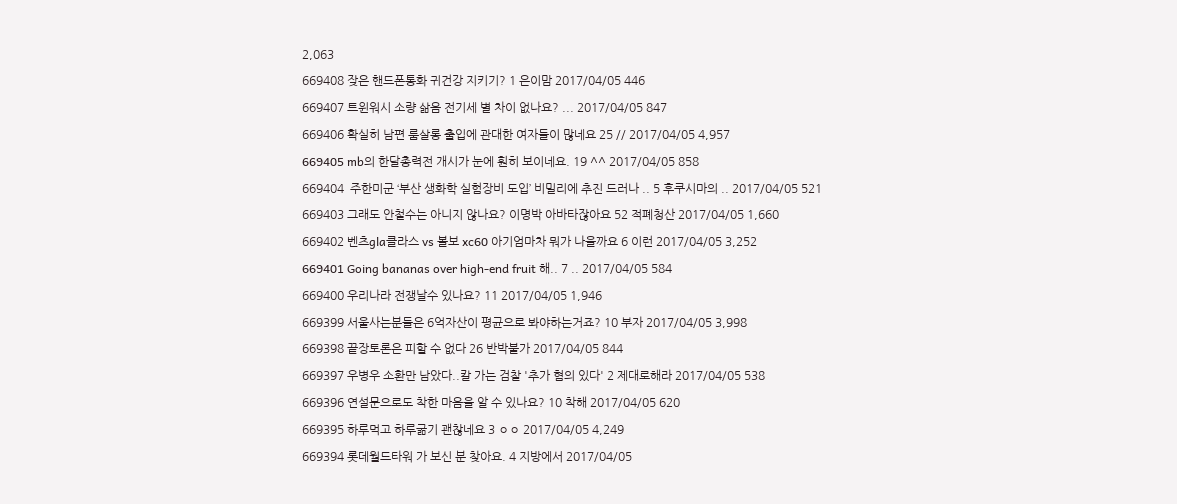2,063
669408 잦은 핸드폰통화 귀건강 지키기? 1 은이맘 2017/04/05 446
669407 트윈워시 소량 삶음 전기세 별 차이 없나요? ... 2017/04/05 847
669406 확실히 남편 룸살롱 출입에 관대한 여자들이 많네요 25 // 2017/04/05 4,957
669405 mb의 한달총력전 개시가 눈에 훤히 보이네요. 19 ^^ 2017/04/05 858
669404  주한미군 ‘부산 생화학 실험장비 도입’ 비밀리에 추진 드러나 .. 5 후쿠시마의 .. 2017/04/05 521
669403 그래도 안철수는 아니지 않나요? 이명박 아바타잖아요 52 적폐청산 2017/04/05 1,660
669402 벤츠gla클라스 vs 볼보 xc60 아기엄마차 뭐가 나을까요 6 이런 2017/04/05 3,252
669401 Going bananas over high-end fruit 해.. 7 .. 2017/04/05 584
669400 우리나라 전쟁날수 있나요? 11 2017/04/05 1,946
669399 서울사는분들은 6억자산이 평균으로 봐야하는거죠? 10 부자 2017/04/05 3,998
669398 끝장토론은 피할 수 없다 26 반박불가 2017/04/05 844
669397 우병우 소환만 남았다..칼 가는 검찰 '추가 혐의 있다' 2 제대로해라 2017/04/05 538
669396 연설문으로도 착한 마음을 알 수 있나요? 10 착해 2017/04/05 620
669395 하루먹고 하루굶기 괜찮네요 3 ㅇㅇ 2017/04/05 4,249
669394 롯데월드타워 가 보신 분 찾아요. 4 지방에서 2017/04/05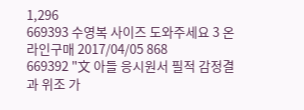1,296
669393 수영복 사이즈 도와주세요 3 온라인구매 2017/04/05 868
669392 "文 아들 응시원서 필적 감정결과 위조 가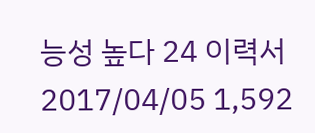능성 높다 24 이력서 2017/04/05 1,592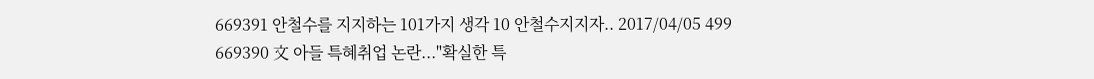669391 안철수를 지지하는 101가지 생각 10 안철수지지자.. 2017/04/05 499
669390 文 아들 특혜취업 논란..."확실한 특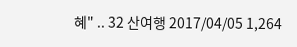혜" .. 32 산여행 2017/04/05 1,264